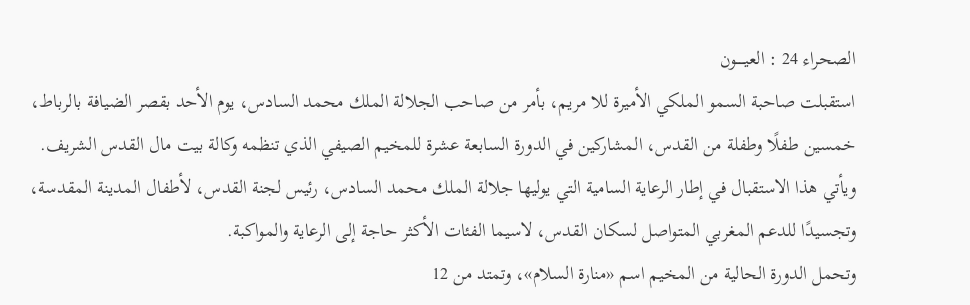الصحراء 24 : العيـــــون
استقبلت صاحبة السمو الملكي الأميرة للا مريم، بأمر من صاحب الجلالة الملك محمد السادس، يوم الأحد بقصر الضيافة بالرباط، خمسين طفلًا وطفلة من القدس، المشاركين في الدورة السابعة عشرة للمخيم الصيفي الذي تنظمه وكالة بيت مال القدس الشريف.
ويأتي هذا الاستقبال في إطار الرعاية السامية التي يوليها جلالة الملك محمد السادس، رئيس لجنة القدس، لأطفال المدينة المقدسة، وتجسيدًا للدعم المغربي المتواصل لسكان القدس، لاسيما الفئات الأكثر حاجة إلى الرعاية والمواكبة.
وتحمل الدورة الحالية من المخيم اسم «منارة السلام»، وتمتد من 12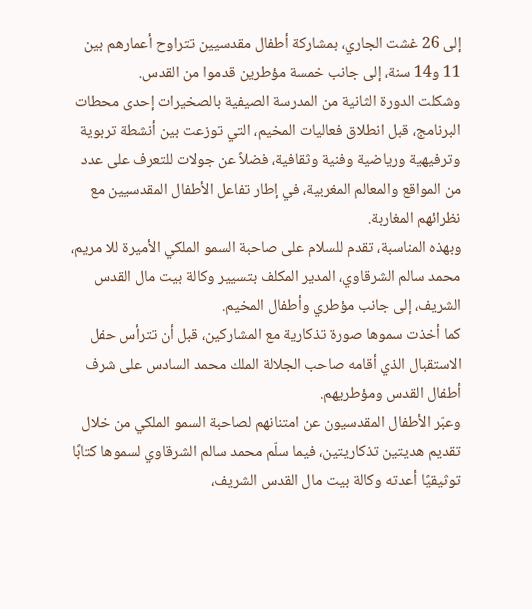إلى 26 غشت الجاري، بمشاركة أطفال مقدسيين تتراوح أعمارهم بين 11 و14 سنة، إلى جانب خمسة مؤطرين قدموا من القدس.
وشكلت الدورة الثانية من المدرسة الصيفية بالصخيرات إحدى محطات البرنامج، قبل انطلاق فعاليات المخيم، التي توزعت بين أنشطة تربوية وترفيهية ورياضية وفنية وثقافية، فضلاً عن جولات للتعرف على عدد من المواقع والمعالم المغربية، في إطار تفاعل الأطفال المقدسيين مع نظرائهم المغاربة.
وبهذه المناسبة، تقدم للسلام على صاحبة السمو الملكي الأميرة للا مريم، محمد سالم الشرقاوي، المدير المكلف بتسيير وكالة بيت مال القدس الشريف، إلى جانب مؤطري وأطفال المخيم.
كما أخذت سموها صورة تذكارية مع المشاركين، قبل أن تترأس حفل الاستقبال الذي أقامه صاحب الجلالة الملك محمد السادس على شرف أطفال القدس ومؤطريهم.
وعبّر الأطفال المقدسيون عن امتنانهم لصاحبة السمو الملكي من خلال تقديم هديتين تذكاريتين، فيما سلّم محمد سالم الشرقاوي لسموها كتابًا توثيقيًا أعدته وكالة بيت مال القدس الشريف،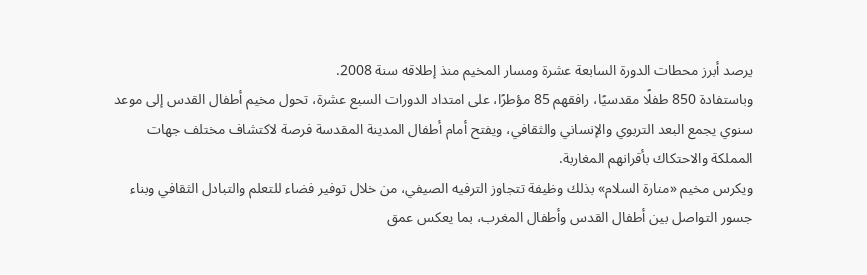يرصد أبرز محطات الدورة السابعة عشرة ومسار المخيم منذ إطلاقه سنة 2008.
وباستفادة 850 طفلًا مقدسيًا، رافقهم 85 مؤطرًا، على امتداد الدورات السبع عشرة، تحول مخيم أطفال القدس إلى موعد سنوي يجمع البعد التربوي والإنساني والثقافي، ويفتح أمام أطفال المدينة المقدسة فرصة لاكتشاف مختلف جهات المملكة والاحتكاك بأقرانهم المغاربة.
ويكرس مخيم «منارة السلام» بذلك وظيفة تتجاوز الترفيه الصيفي، من خلال توفير فضاء للتعلم والتبادل الثقافي وبناء جسور التواصل بين أطفال القدس وأطفال المغرب، بما يعكس عمق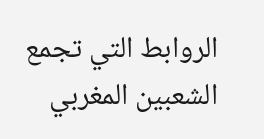الروابط التي تجمع الشعبين المغربي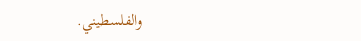والفلسطيني.